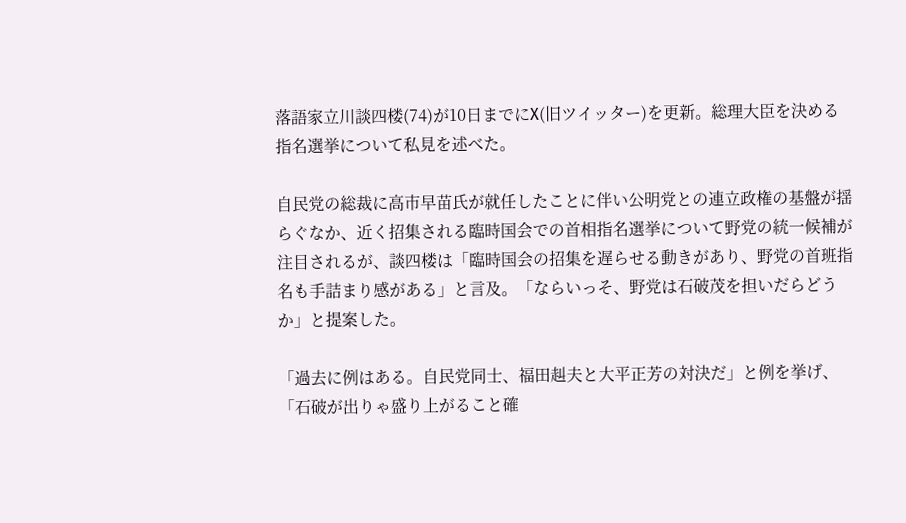落語家立川談四楼(74)が10日までにX(旧ツイッター)を更新。総理大臣を決める指名選挙について私見を述べた。

自民党の総裁に高市早苗氏が就任したことに伴い公明党との連立政権の基盤が揺らぐなか、近く招集される臨時国会での首相指名選挙について野党の統一候補が注目されるが、談四楼は「臨時国会の招集を遅らせる動きがあり、野党の首班指名も手詰まり感がある」と言及。「ならいっそ、野党は石破茂を担いだらどうか」と提案した。

「過去に例はある。自民党同士、福田赳夫と大平正芳の対決だ」と例を挙げ、「石破が出りゃ盛り上がること確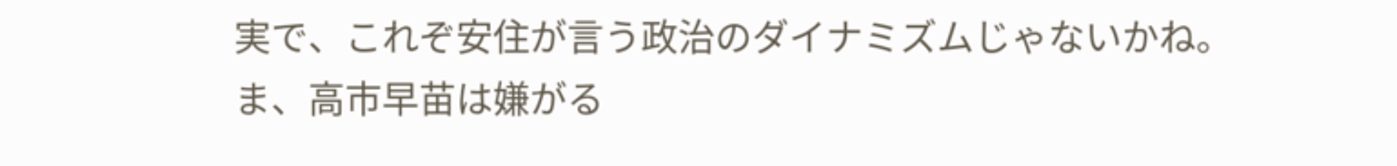実で、これぞ安住が言う政治のダイナミズムじゃないかね。ま、高市早苗は嫌がる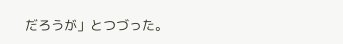だろうが」とつづった。